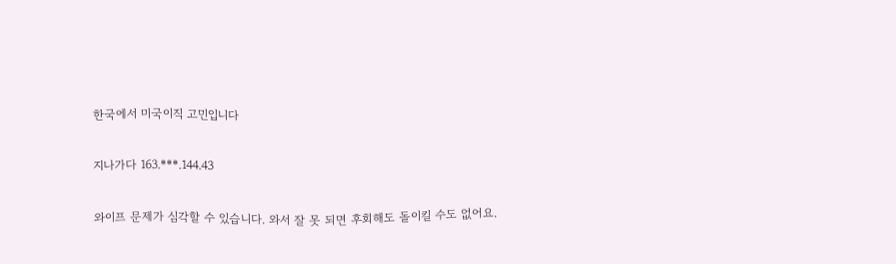한국에서 미국이직 고민입니다

지나가다 163.***.144.43

와이프 문제가 심각할 수 있습니다. 와서 잘 못 되면 후회해도 돌이킬 수도 없어요.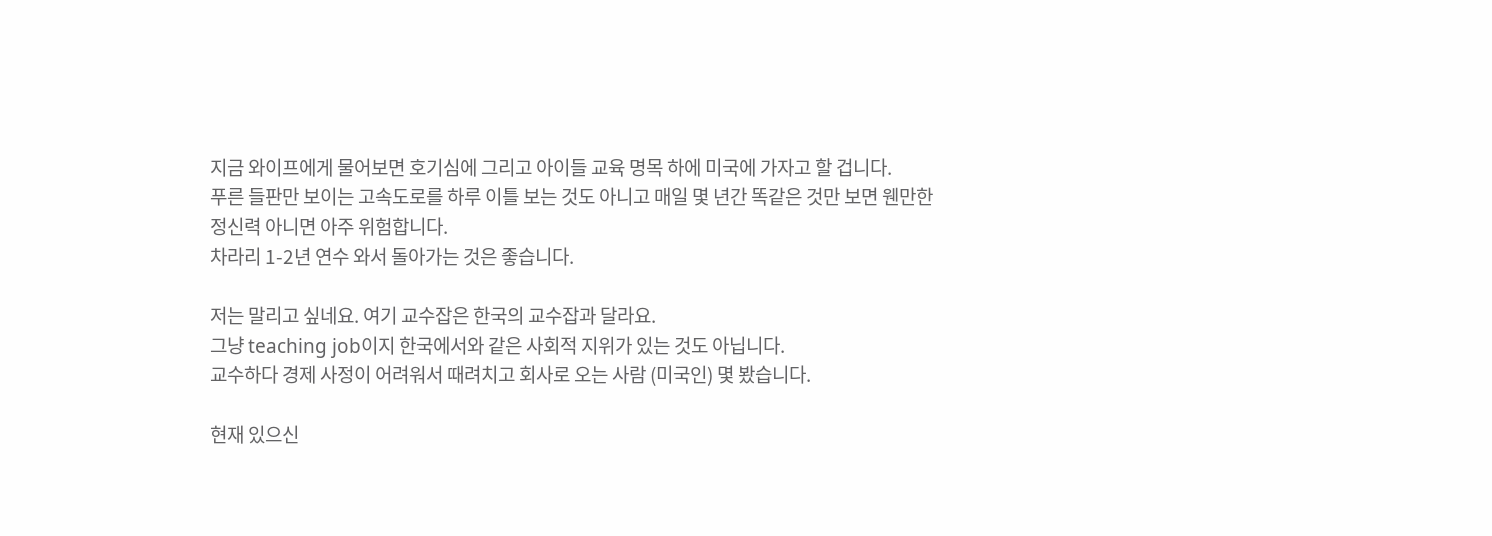지금 와이프에게 물어보면 호기심에 그리고 아이들 교육 명목 하에 미국에 가자고 할 겁니다.
푸른 들판만 보이는 고속도로를 하루 이틀 보는 것도 아니고 매일 몇 년간 똑같은 것만 보면 웬만한 정신력 아니면 아주 위험합니다.
차라리 1-2년 연수 와서 돌아가는 것은 좋습니다.

저는 말리고 싶네요. 여기 교수잡은 한국의 교수잡과 달라요.
그냥 teaching job이지 한국에서와 같은 사회적 지위가 있는 것도 아닙니다.
교수하다 경제 사정이 어려워서 때려치고 회사로 오는 사람 (미국인) 몇 봤습니다.

현재 있으신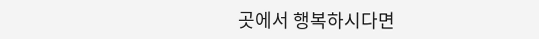곳에서 행복하시다면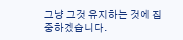그냥 그것 유지하는 것에 집중하겠습니다.